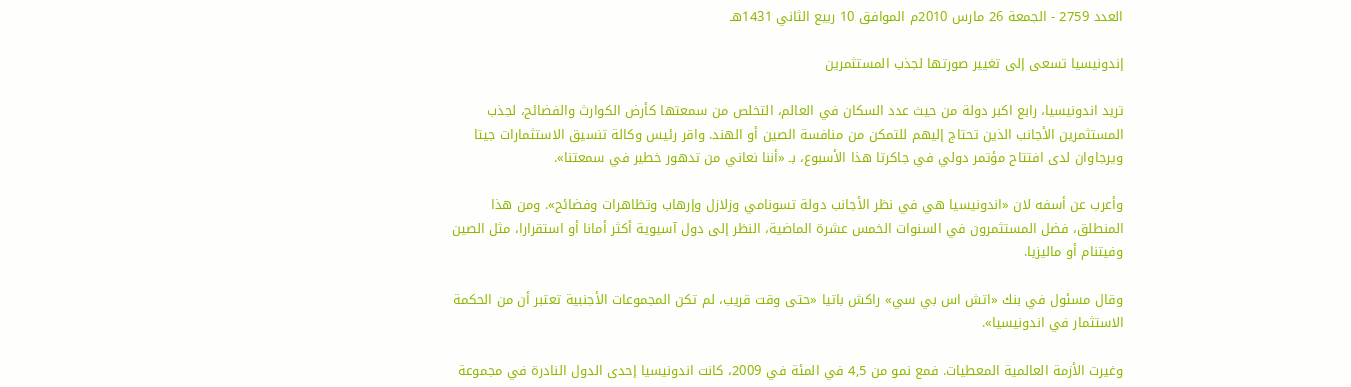العدد 2759 - الجمعة 26 مارس 2010م الموافق 10 ربيع الثاني 1431هـ

إندونيسيا تسعى إلى تغيير صورتها لجذب المستثمرين

تريد اندونيسيا، رابع اكبر دولة من حيث عدد السكان في العالم، التخلص من سمعتها كأرض الكوارث والفضائح، لجذب المستثمرين الأجانب الذين تحتاج إليهم للتمكن من منافسة الصين أو الهند. واقر رئيس وكالة تنسيق الاستثمارات جيتا ويرجاوان لدى افتتاح مؤتمر دولي في جاكرتا هذا الأسبوع، بـ «أننا نعاني من تدهور خطير في سمعتنا».

وأعرب عن أسفه لان «اندونيسيا هي في نظر الأجانب دولة تسونامي وزلازل وإرهاب وتظاهرات وفضائح». ومن هذا المنطلق، فضل المستثمرون في السنوات الخمس عشرة الماضية، النظر إلى دول آسيوية أكثر أمانا أو استقرارا، مثل الصين وفيتنام أو ماليزيا.

وقال مسئول في بنك «اتش اس بي سي» راكش باتيا «حتى وقت قريب، لم تكن المجموعات الأجنبية تعتبر أن من الحكمة الاستثمار في اندونيسيا».

وغيرت الأزمة العالمية المعطيات. فمع نمو من 4,5 في المئة في 2009، كانت اندونيسيا إحدى الدول النادرة في مجموعة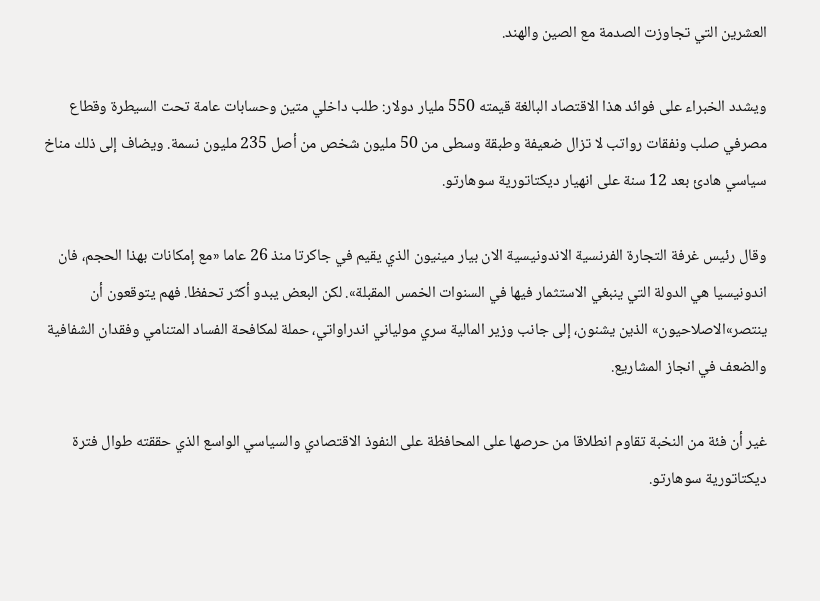العشرين التي تجاوزت الصدمة مع الصين والهند.

ويشدد الخبراء على فوائد هذا الاقتصاد البالغة قيمته 550 مليار دولار: طلب داخلي متين وحسابات عامة تحت السيطرة وقطاع مصرفي صلب ونفقات رواتب لا تزال ضعيفة وطبقة وسطى من 50 مليون شخص من أصل 235 مليون نسمة. ويضاف إلى ذلك مناخ سياسي هادئ بعد 12 سنة على انهيار ديكتاتورية سوهارتو.

وقال رئيس غرفة التجارة الفرنسية الاندونيسية الان بيار مينيون الذي يقيم في جاكرتا منذ 26 عاما «مع إمكانات بهذا الحجم، فان اندونيسيا هي الدولة التي ينبغي الاستثمار فيها في السنوات الخمس المقبلة». لكن البعض يبدو أكثر تحفظا. فهم يتوقعون أن ينتصر»الاصلاحيون» الذين يشنون، إلى جانب وزير المالية سري مولياني اندراواتي، حملة لمكافحة الفساد المتنامي وفقدان الشفافية والضعف في انجاز المشاريع.

غير أن فئة من النخبة تقاوم انطلاقا من حرصها على المحافظة على النفوذ الاقتصادي والسياسي الواسع الذي حققته طوال فترة ديكتاتورية سوهارتو.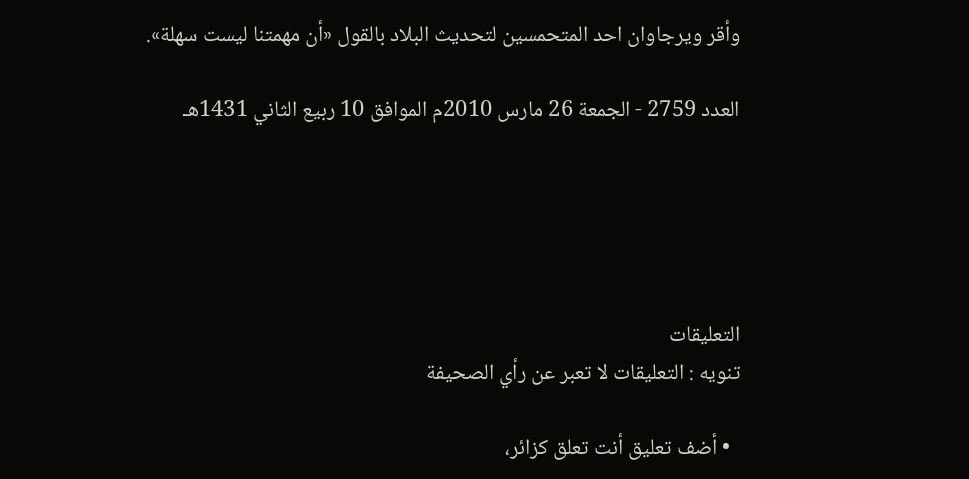وأقر ويرجاوان احد المتحمسين لتحديث البلاد بالقول «أن مهمتنا ليست سهلة».

العدد 2759 - الجمعة 26 مارس 2010م الموافق 10 ربيع الثاني 1431هـ





التعليقات
تنويه : التعليقات لا تعبر عن رأي الصحيفة

  • أضف تعليق أنت تعلق كزائر،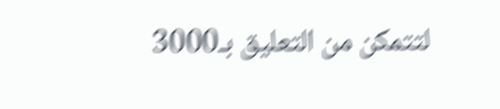لتتمكن من التعليق بـ3000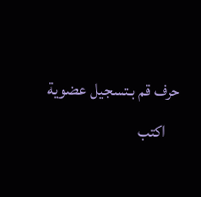حرف قم بـتسجيل عضوية
    اكتب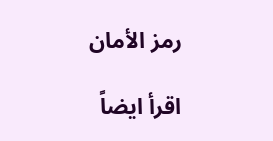رمز الأمان

اقرأ ايضاً